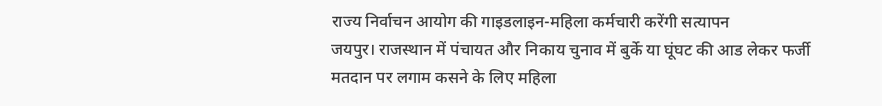राज्य निर्वाचन आयोग की गाइडलाइन-महिला कर्मचारी करेंगी सत्यापन
जयपुर। राजस्थान में पंचायत और निकाय चुनाव में बुर्के या घूंघट की आड लेकर फर्जी मतदान पर लगाम कसने के लिए महिला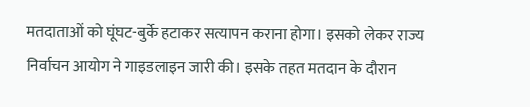मतदाताओं को घूंघट-बुर्के हटाकर सत्यापन कराना होगा। इसको लेकर राज्य निर्वाचन आयोग ने गाइडलाइन जारी की। इसके तहत मतदान के दौरान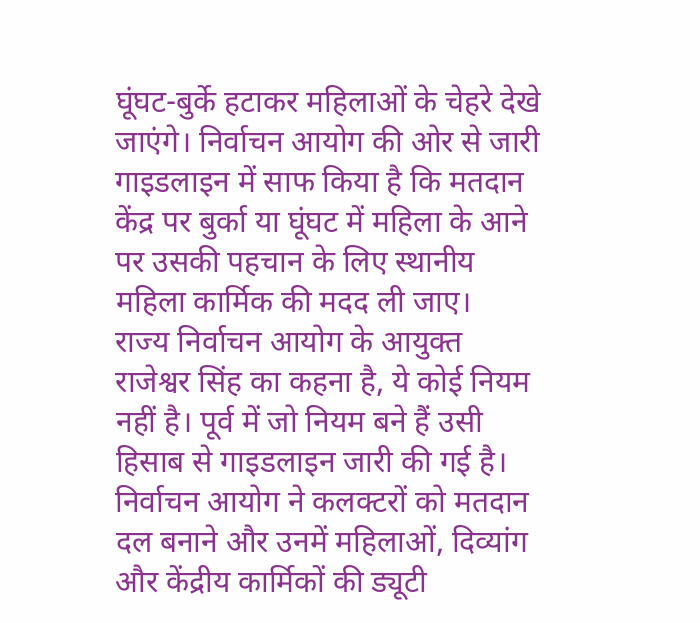घूंघट-बुर्के हटाकर महिलाओं के चेहरे देखे जाएंगे। निर्वाचन आयोग की ओर से जारी गाइडलाइन में साफ किया है कि मतदान केंद्र पर बुर्का या घूंघट में महिला के आने पर उसकी पहचान के लिए स्थानीय महिला कार्मिक की मदद ली जाए।
राज्य निर्वाचन आयोग के आयुक्त राजेश्वर सिंह का कहना है, ये कोई नियम नहीं है। पूर्व में जो नियम बने हैं उसी हिसाब से गाइडलाइन जारी की गई है। निर्वाचन आयोग ने कलक्टरों को मतदान दल बनाने और उनमें महिलाओं, दिव्यांग और केंद्रीय कार्मिकों की ड्यूटी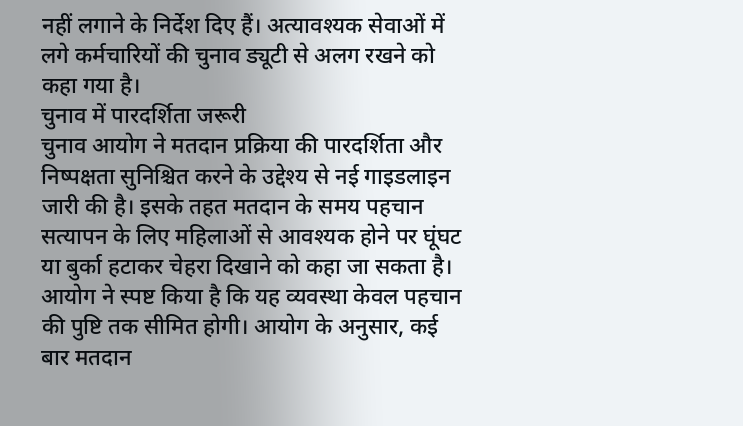नहीं लगाने के निर्देश दिए हैं। अत्यावश्यक सेवाओं में लगे कर्मचारियों की चुनाव ड्यूटी से अलग रखने को कहा गया है।
चुनाव में पारदर्शिता जरूरी
चुनाव आयोग ने मतदान प्रक्रिया की पारदर्शिता और निष्पक्षता सुनिश्चित करने के उद्देश्य से नई गाइडलाइन जारी की है। इसके तहत मतदान के समय पहचान सत्यापन के लिए महिलाओं से आवश्यक होने पर घूंघट या बुर्का हटाकर चेहरा दिखाने को कहा जा सकता है। आयोग ने स्पष्ट किया है कि यह व्यवस्था केवल पहचान की पुष्टि तक सीमित होगी। आयोग के अनुसार, कई बार मतदान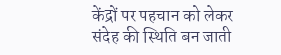केंद्रों पर पहचान को लेकर संदेह की स्थिति बन जाती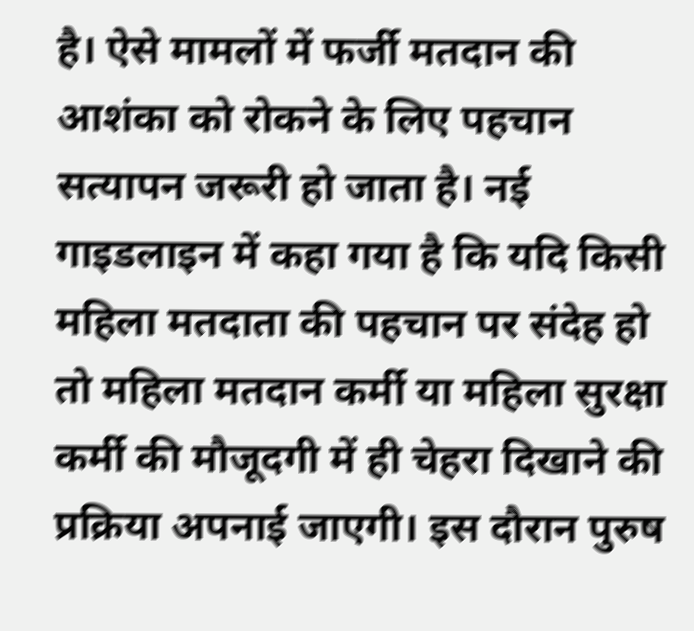है। ऐसे मामलों में फर्जी मतदान की आशंका को रोकने के लिए पहचान सत्यापन जरूरी हो जाता है। नई गाइडलाइन में कहा गया है कि यदि किसी महिला मतदाता की पहचान पर संदेह हो तो महिला मतदान कर्मी या महिला सुरक्षा कर्मी की मौजूदगी में ही चेहरा दिखाने की प्रक्रिया अपनाई जाएगी। इस दौरान पुरुष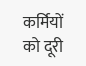कर्मियों को दूरी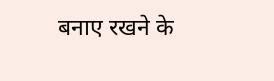बनाए रखने के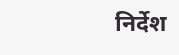निर्देश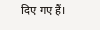दिए गए हैं।